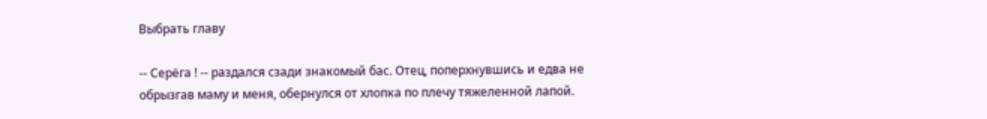Выбрать главу

-- Серёга ! -- раздался сзади знакомый бас. Отец, поперхнувшись и едва не обрызгав маму и меня, обернулся от хлопка по плечу тяжеленной лапой.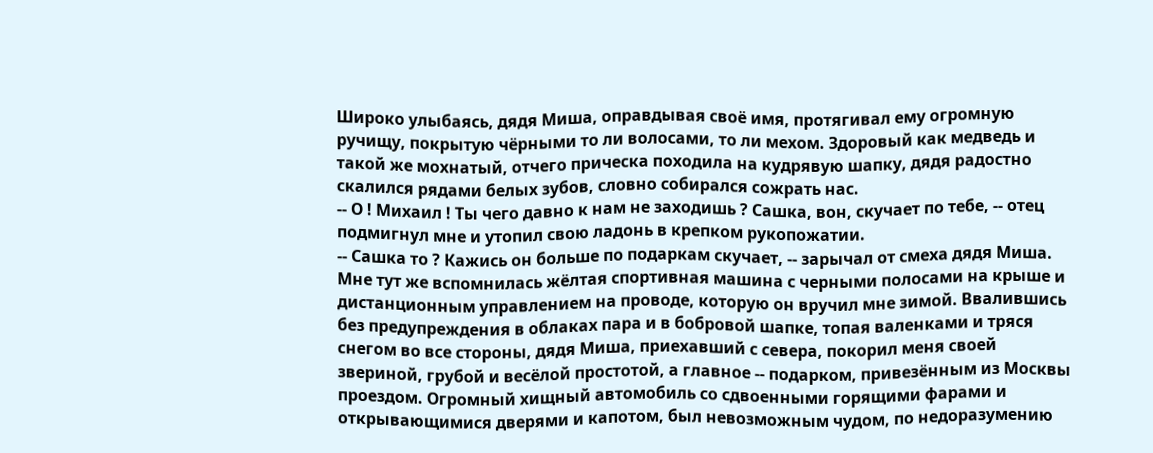Широко улыбаясь, дядя Миша, оправдывая своё имя, протягивал ему огромную ручищу, покрытую чёрными то ли волосами, то ли мехом. Здоровый как медведь и такой же мохнатый, отчего прическа походила на кудрявую шапку, дядя радостно скалился рядами белых зубов, словно собирался сожрать нас.
-- О ! Михаил ! Ты чего давно к нам не заходишь ? Сашка, вон, скучает по тебе, -- отец подмигнул мне и утопил свою ладонь в крепком рукопожатии.
-- Сашка то ? Кажись он больше по подаркам скучает, -- зарычал от смеха дядя Миша. Мне тут же вспомнилась жёлтая спортивная машина с черными полосами на крыше и дистанционным управлением на проводе, которую он вручил мне зимой. Ввалившись без предупреждения в облаках пара и в бобровой шапке, топая валенками и тряся снегом во все стороны, дядя Миша, приехавший с севера, покорил меня своей звериной, грубой и весёлой простотой, а главное -- подарком, привезённым из Москвы проездом. Огромный хищный автомобиль со сдвоенными горящими фарами и открывающимися дверями и капотом, был невозможным чудом, по недоразумению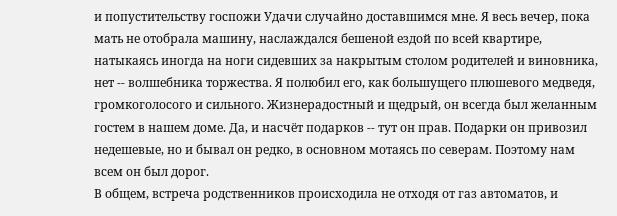и попустительству госпожи Удачи случайно доставшимся мне. Я весь вечер, пока мать не отобрала машину, наслаждался бешеной ездой по всей квартире, натыкаясь иногда на ноги сидевших за накрытым столом родителей и виновника, нет -- волшебника торжества. Я полюбил его, как большущего плюшевого медведя, громкоголосого и сильного. Жизнерадостный и щедрый, он всегда был желанным гостем в нашем доме. Да, и насчёт подарков -- тут он прав. Подарки он привозил недешевые, но и бывал он редко, в основном мотаясь по северам. Поэтому нам всем он был дорог.
В общем, встреча родственников происходила не отходя от газ автоматов, и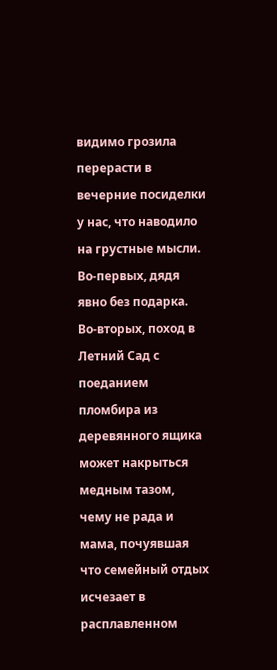видимо грозила перерасти в вечерние посиделки у нас, что наводило на грустные мысли. Во-первых, дядя явно без подарка. Во-вторых, поход в Летний Сад с поеданием пломбира из деревянного ящика может накрыться медным тазом, чему не рада и мама, почуявшая что семейный отдых исчезает в расплавленном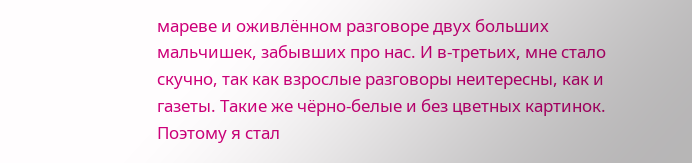мареве и оживлённом разговоре двух больших мальчишек, забывших про нас. И в-третьих, мне стало скучно, так как взрослые разговоры неитересны, как и газеты. Такие же чёрно-белые и без цветных картинок. Поэтому я стал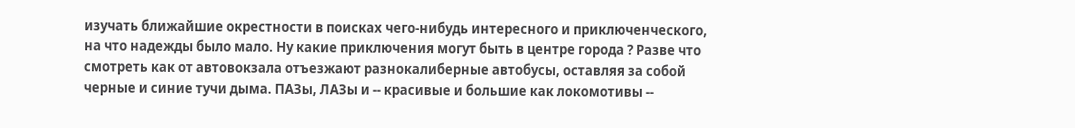изучать ближайшие окрестности в поисках чего-нибудь интересного и приключенческого, на что надежды было мало. Ну какие приключения могут быть в центре города ? Разве что смотреть как от автовокзала отъезжают разнокалиберные автобусы, оставляя за собой черные и синие тучи дыма. ПАЗы, ЛАЗы и -- красивые и большие как локомотивы --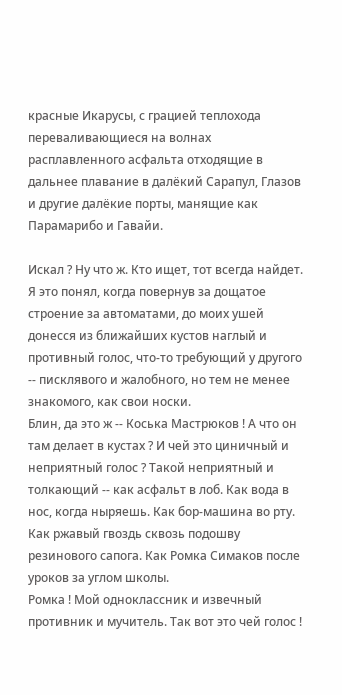красные Икарусы, с грацией теплохода переваливающиеся на волнах расплавленного асфальта отходящие в дальнее плавание в далёкий Сарапул, Глазов и другие далёкие порты, манящие как Парамарибо и Гавайи.

Искал ? Ну что ж. Кто ищет, тот всегда найдет. Я это понял, когда повернув за дощатое строение за автоматами, до моих ушей донесся из ближайших кустов наглый и противный голос, что-то требующий у другого -- писклявого и жалобного, но тем не менее знакомого, как свои носки.
Блин, да это ж -- Коська Мастрюков ! А что он там делает в кустах ? И чей это циничный и неприятный голос ? Такой неприятный и толкающий -- как асфальт в лоб. Как вода в нос, когда ныряешь. Как бор-машина во рту. Как ржавый гвоздь сквозь подошву резинового сапога. Как Ромка Симаков после уроков за углом школы.
Ромка ! Мой одноклассник и извечный противник и мучитель. Так вот это чей голос !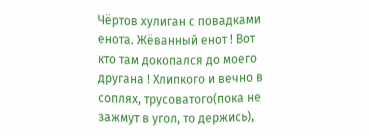Чёртов хулиган с повадками енота. Жёванный енот ! Вот кто там докопался до моего другана ! Хлипкого и вечно в соплях, трусоватого(пока не зажмут в угол, то держись),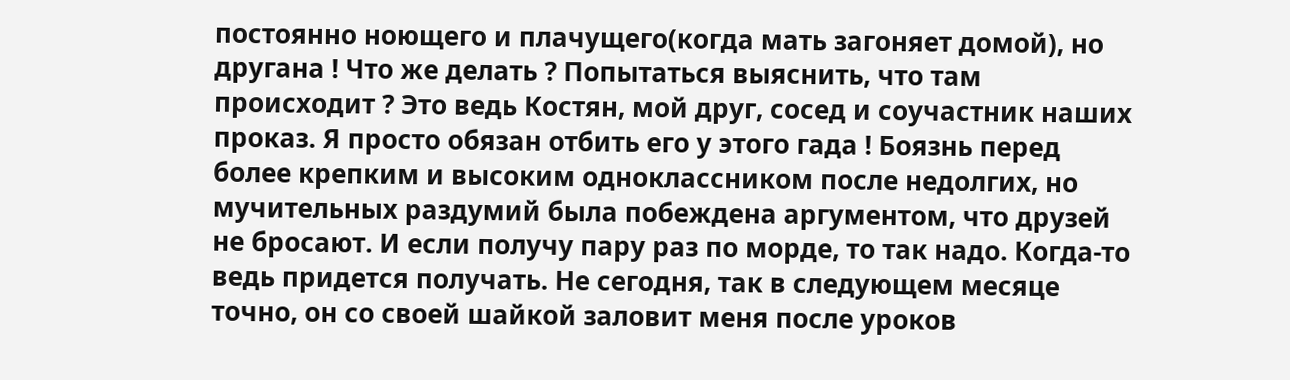постоянно ноющего и плачущего(когда мать загоняет домой), но другана ! Что же делать ? Попытаться выяснить, что там происходит ? Это ведь Костян, мой друг, сосед и соучастник наших проказ. Я просто обязан отбить его у этого гада ! Боязнь перед более крепким и высоким одноклассником после недолгих, но мучительных раздумий была побеждена аргументом, что друзей не бросают. И если получу пару раз по морде, то так надо. Когда-то ведь придется получать. Не сегодня, так в следующем месяце точно, он со своей шайкой заловит меня после уроков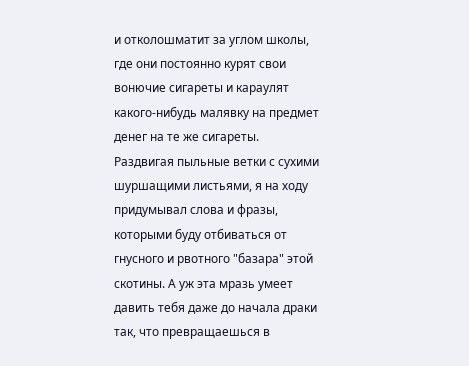и отколошматит за углом школы, где они постоянно курят свои вонючие сигареты и караулят какого-нибудь малявку на предмет денег на те же сигареты.
Раздвигая пыльные ветки с сухими шуршащими листьями, я на ходу придумывал слова и фразы, которыми буду отбиваться от гнусного и рвотного "базара" этой скотины. А уж эта мразь умеет давить тебя даже до начала драки так, что превращаешься в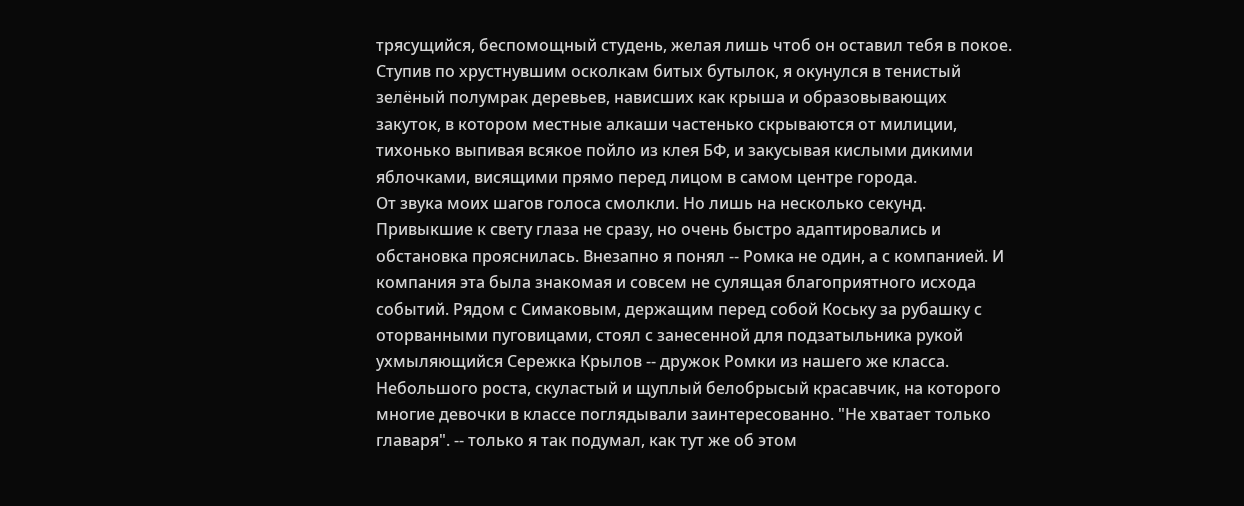трясущийся, беспомощный студень, желая лишь чтоб он оставил тебя в покое. Ступив по хрустнувшим осколкам битых бутылок, я окунулся в тенистый зелёный полумрак деревьев, нависших как крыша и образовывающих закуток, в котором местные алкаши частенько скрываются от милиции, тихонько выпивая всякое пойло из клея БФ, и закусывая кислыми дикими яблочками, висящими прямо перед лицом в самом центре города.
От звука моих шагов голоса смолкли. Но лишь на несколько секунд. Привыкшие к свету глаза не сразу, но очень быстро адаптировались и обстановка прояснилась. Внезапно я понял -- Ромка не один, а с компанией. И компания эта была знакомая и совсем не сулящая благоприятного исхода событий. Рядом с Симаковым, держащим перед собой Коську за рубашку с оторванными пуговицами, стоял с занесенной для подзатыльника рукой ухмыляющийся Сережка Крылов -- дружок Ромки из нашего же класса. Небольшого роста, скуластый и щуплый белобрысый красавчик, на которого многие девочки в классе поглядывали заинтересованно. "Не хватает только главаря". -- только я так подумал, как тут же об этом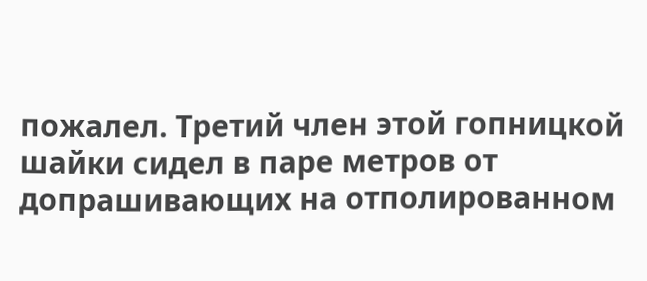пожалел. Третий член этой гопницкой шайки сидел в паре метров от допрашивающих на отполированном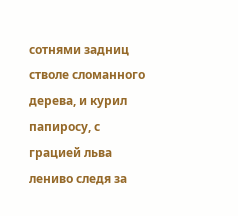сотнями задниц стволе сломанного дерева, и курил папиросу, с грацией льва лениво следя за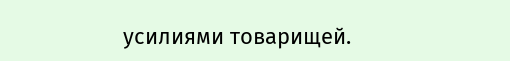усилиями товарищей.